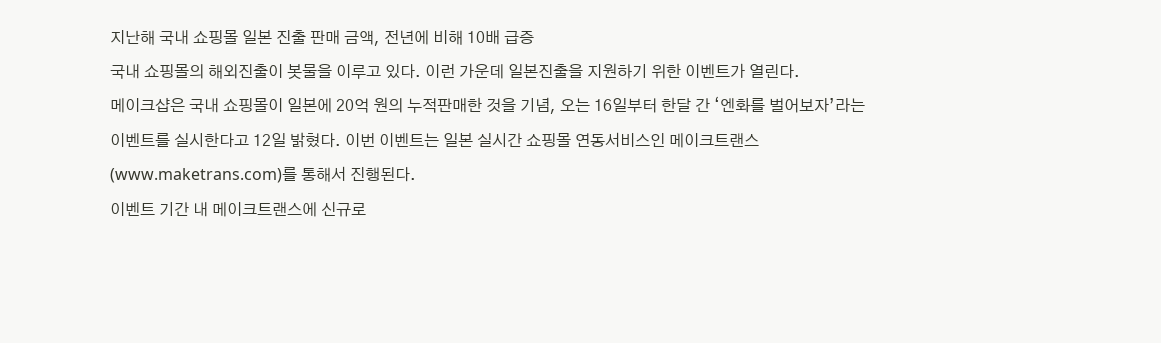지난해 국내 쇼핑몰 일본 진출 판매 금액, 전년에 비해 10배 급증
국내 쇼핑몰의 해외진출이 봇물을 이루고 있다. 이런 가운데 일본진출을 지원하기 위한 이벤트가 열린다.
메이크샵은 국내 쇼핑몰이 일본에 20억 원의 누적판매한 것을 기념, 오는 16일부터 한달 간 ‘엔화를 벌어보자’라는 이벤트를 실시한다고 12일 밝혔다. 이번 이벤트는 일본 실시간 쇼핑몰 연동서비스인 메이크트랜스(www.maketrans.com)를 통해서 진행된다.
이벤트 기간 내 메이크트랜스에 신규로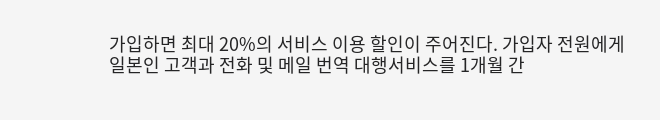가입하면 최대 20%의 서비스 이용 할인이 주어진다. 가입자 전원에게 일본인 고객과 전화 및 메일 번역 대행서비스를 1개월 간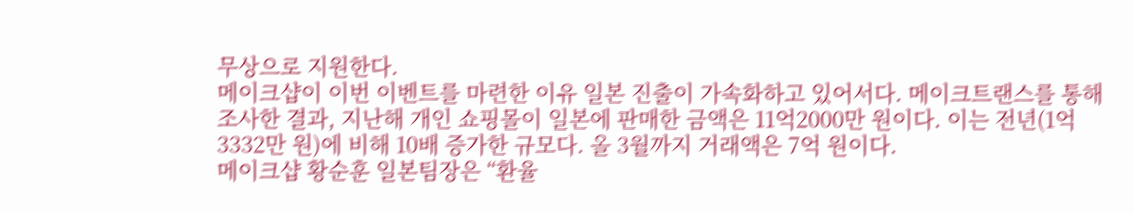무상으로 지원한다.
메이크샵이 이번 이벤트를 마련한 이유 일본 진출이 가속화하고 있어서다. 메이크트랜스를 통해 조사한 결과, 지난해 개인 쇼핑몰이 일본에 판매한 금액은 11억2000만 원이다. 이는 전년(1억3332만 원)에 비해 10배 증가한 규모다. 올 3월까지 거래액은 7억 원이다.
메이크샵 황순훈 일본팀장은 “환율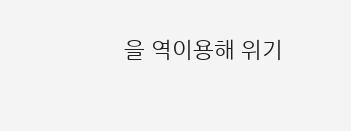을 역이용해 위기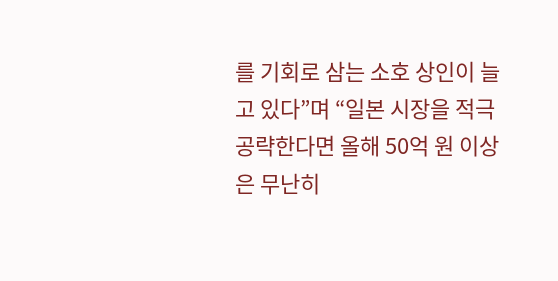를 기회로 삼는 소호 상인이 늘고 있다”며 “일본 시장을 적극 공략한다면 올해 50억 원 이상은 무난히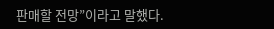판매할 전망”이라고 말했다.